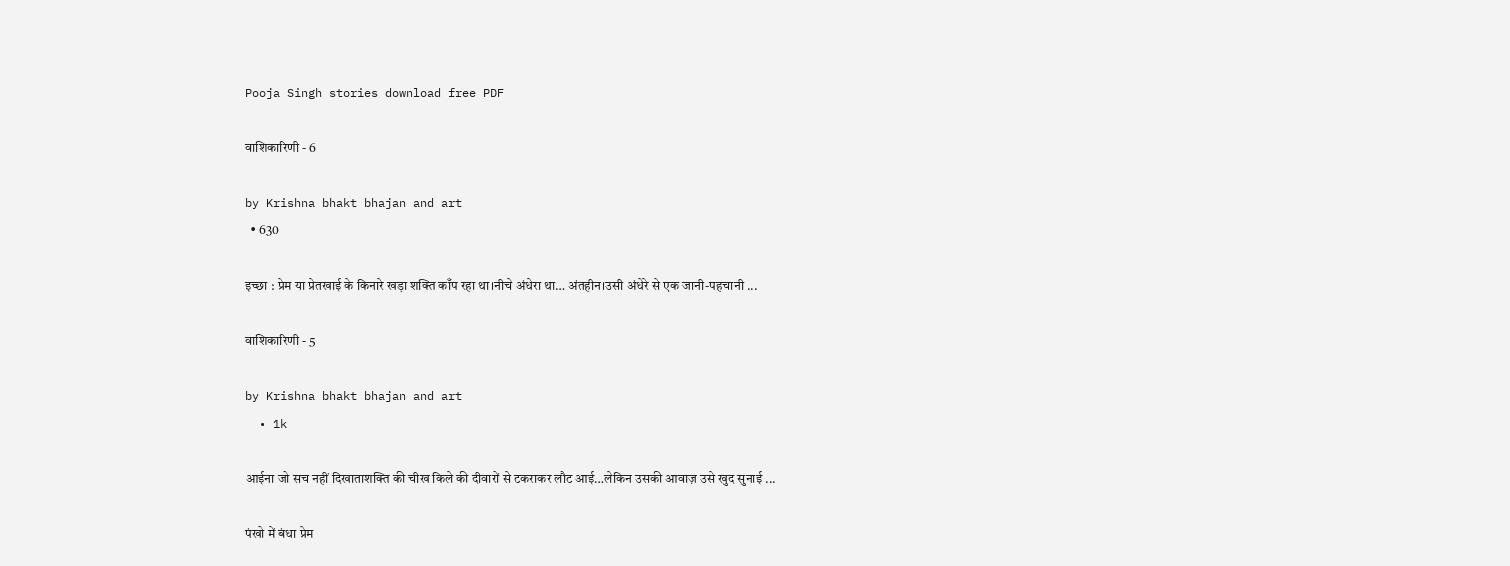Pooja Singh stories download free PDF

वाशिकारिणी - 6

by Krishna bhakt bhajan and art
  • 630

इच्छा : प्रेम या प्रेतखाई के किनारे खड़ा शक्ति काँप रहा था।नीचे अंधेरा था… अंतहीन।उसी अंधेरे से एक जानी-पहचानी ...

वाशिकारिणी - 5

by Krishna bhakt bhajan and art
  • 1k

आईना जो सच नहीं दिखाताशक्ति की चीख किले की दीवारों से टकराकर लौट आई…लेकिन उसकी आवाज़ उसे खुद सुनाई ...

पंखो में बंधा प्रेम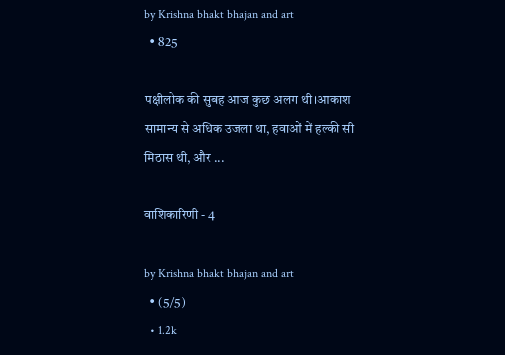by Krishna bhakt bhajan and art
  • 825

पक्षीलोक की सुबह आज कुछ अलग थी।आकाश सामान्य से अधिक उजला था, हवाओं में हल्की सी मिठास थी, और ...

वाशिकारिणी - 4

by Krishna bhakt bhajan and art
  • (5/5)
  • 1.2k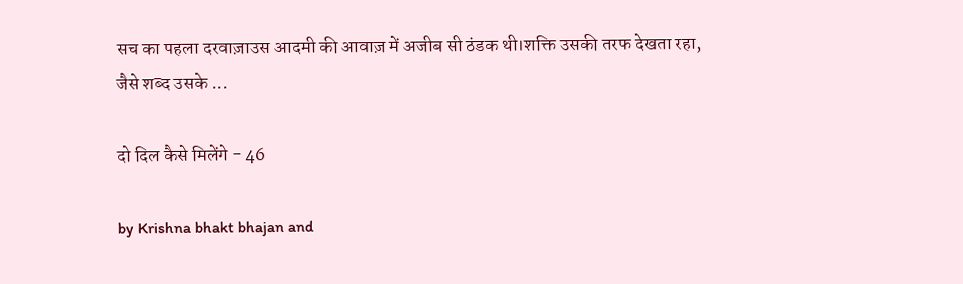सच का पहला दरवाज़ाउस आदमी की आवाज़ में अजीब सी ठंडक थी।शक्ति उसकी तरफ देखता रहा, जैसे शब्द उसके ...

दो दिल कैसे मिलेंगे - 46

by Krishna bhakt bhajan and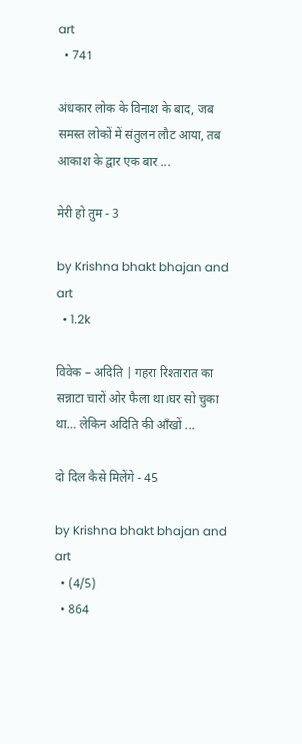art
  • 741

अंधकार लोक के विनाश के बाद, जब समस्त लोकों में संतुलन लौट आया, तब आकाश के द्वार एक बार ...

मेरी हो तुम - 3

by Krishna bhakt bhajan and art
  • 1.2k

विवेक – अदिति | गहरा रिश्तारात का सन्नाटा चारों ओर फैला था।घर सो चुका था… लेकिन अदिति की आँखों ...

दो दिल कैसे मिलेंगे - 45

by Krishna bhakt bhajan and art
  • (4/5)
  • 864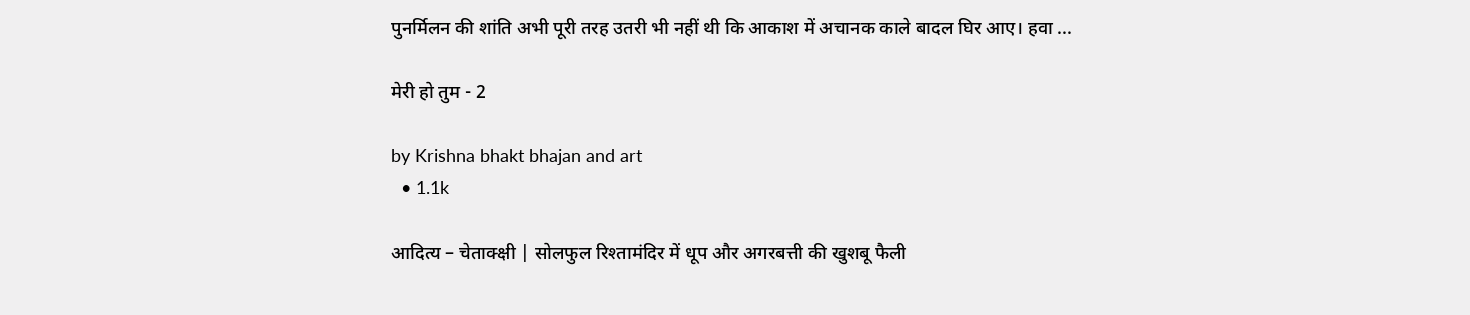पुनर्मिलन की शांति अभी पूरी तरह उतरी भी नहीं थी कि आकाश में अचानक काले बादल घिर आए। हवा ...

मेरी हो तुम - 2

by Krishna bhakt bhajan and art
  • 1.1k

आदित्य – चेताक्क्षी | सोलफुल रिश्तामंदिर में धूप और अगरबत्ती की खुशबू फैली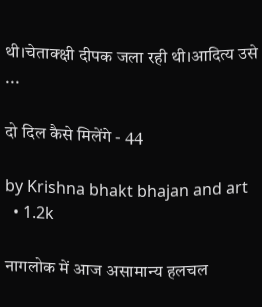थी।चेताक्क्षी दीपक जला रही थी।आदित्य उसे ...

दो दिल कैसे मिलेंगे - 44

by Krishna bhakt bhajan and art
  • 1.2k

नागलोक में आज असामान्य हलचल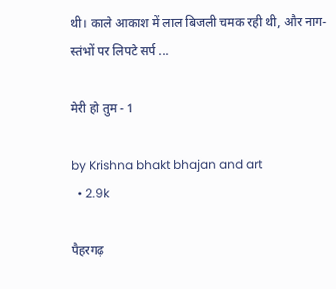थी। काले आकाश में लाल बिजली चमक रही थी, और नाग-स्तंभों पर लिपटे सर्प ...

मेरी हो तुम - 1

by Krishna bhakt bhajan and art
  • 2.9k

पैहरगढ़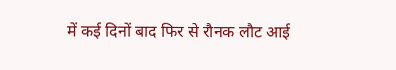में कई दिनों बाद फिर से रौनक लौट आई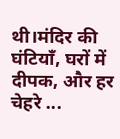थी।मंदिर की घंटियाँ, घरों में दीपक, और हर चेहरे ...